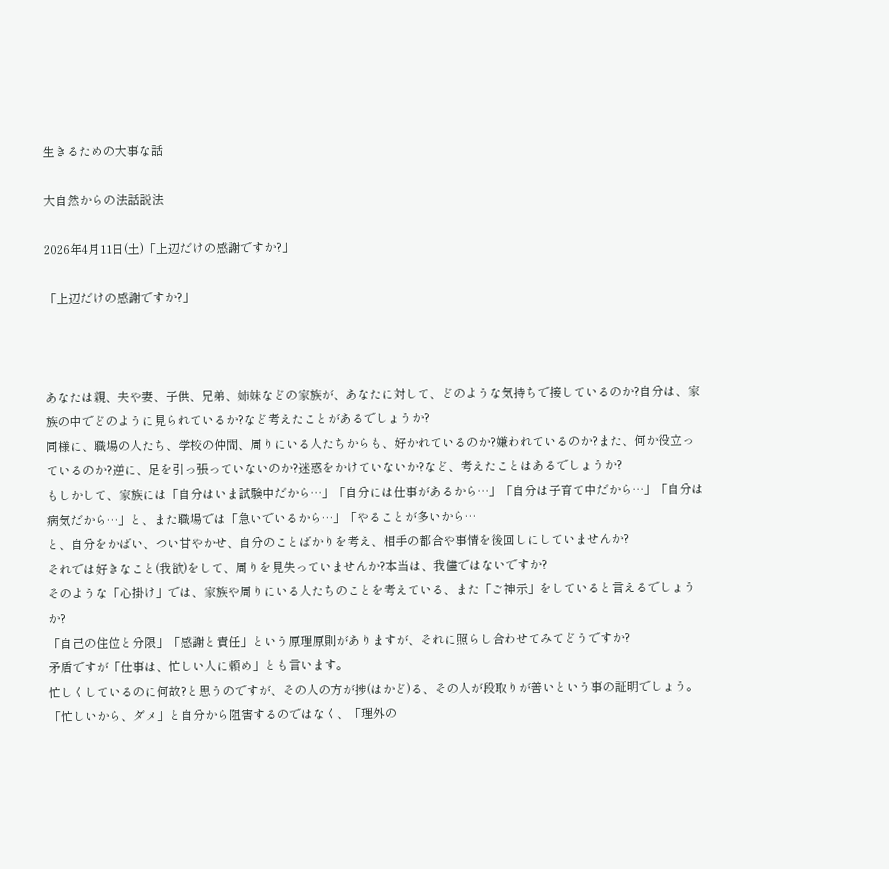生きるための大事な話

大自然からの法話説法

2026年4月11日(土)「上辺だけの感謝ですか?」

「上辺だけの感謝ですか?」



あなたは親、夫や妻、子供、兄弟、姉妹などの家族が、あなたに対して、どのような気持ちで接しているのか?自分は、家族の中でどのように見られているか?など考えたことがあるでしょうか?
同様に、職場の人たち、学校の仲間、周りにいる人たちからも、好かれているのか?嫌われているのか?また、何か役立っているのか?逆に、足を引っ張っていないのか?迷惑をかけていないか?など、考えたことはあるでしょうか?
もしかして、家族には「自分はいま試験中だから…」「自分には仕事があるから…」「自分は子育て中だから…」「自分は病気だから…」と、また職場では「急いでいるから…」「やることが多いから…
と、自分をかばい、つい甘やかせ、自分のことばかりを考え、相手の都合や事情を後回しにしていませんか?
それでは好きなこと(我欲)をして、周りを見失っていませんか?本当は、我儘ではないですか?
そのような「心掛け」では、家族や周りにいる人たちのことを考えている、また「ご神示」をしていると言えるでしょうか?
「自己の住位と分限」「感謝と責任」という原理原則がありますが、それに照らし合わせてみてどうですか?
矛盾ですが「仕事は、忙しい人に頼め」とも言います。
忙しくしているのに何故?と思うのですが、その人の方が捗(はかど)る、その人が段取りが善いという事の証明でしょう。
「忙しいから、ダメ」と自分から阻害するのではなく、「理外の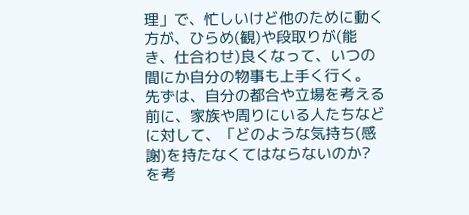理」で、忙しいけど他のために動く方が、ひらめ(観)や段取りが(能き、仕合わせ)良くなって、いつの間にか自分の物事も上手く行く。
先ずは、自分の都合や立場を考える前に、家族や周りにいる人たちなどに対して、「どのような気持ち(感謝)を持たなくてはならないのか?
を考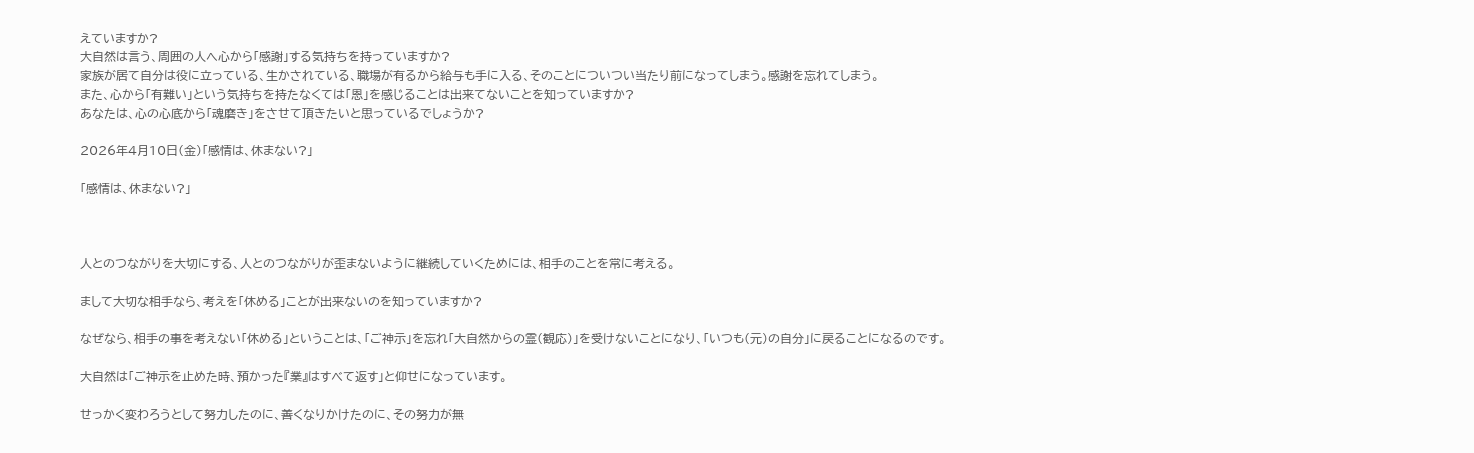えていますか?
大自然は言う、周囲の人へ心から「感謝」する気持ちを持っていますか?
家族が居て自分は役に立っている、生かされている、職場が有るから給与も手に入る、そのことについつい当たり前になってしまう。感謝を忘れてしまう。
また、心から「有難い」という気持ちを持たなくては「恩」を感じることは出来てないことを知っていますか?
あなたは、心の心底から「魂磨き」をさせて頂きたいと思っているでしょうか?

2026年4月10日(金)「感情は、休まない?」

「感情は、休まない?」



人とのつながりを大切にする、人とのつながりが歪まないように継続していくためには、相手のことを常に考える。

まして大切な相手なら、考えを「休める」ことが出来ないのを知っていますか?

なぜなら、相手の事を考えない「休める」ということは、「ご神示」を忘れ「大自然からの霊(観応)」を受けないことになり、「いつも(元)の自分」に戻ることになるのです。

大自然は「ご神示を止めた時、預かった『業』はすべて返す」と仰せになっています。

せっかく変わろうとして努力したのに、善くなりかけたのに、その努力が無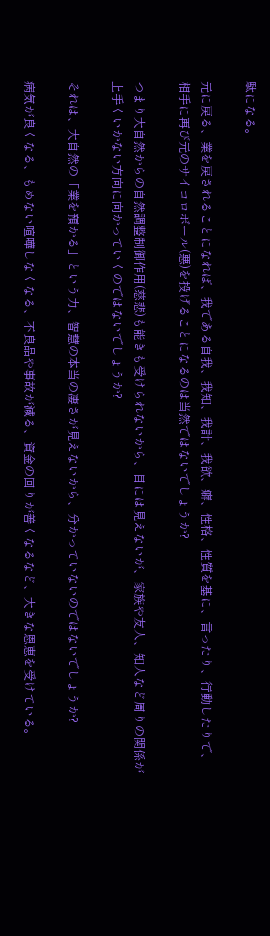駄になる。

元に戻る、業を戻されることになれば、我である自我、我知、我計、我欲、癖、性格、性質を基に、言ったり、行動したりで、相手に再び元のサイコロボール(悪)を投げることになるのは当然ではないでしょうか?

つまり大自然からの自然調整制御作用(慈悲)も能きも受けられないから、目には見えないが、家族や友人、知人など周りの関係が上手くいかない方向に向かっていくのではないでしょうか?

それは、大自然の「業を預かる」という力、智慧の本当の凄さが見えないから、分かっていないのではないでしょうか?

病気が良くなる、もめない喧嘩しなくなる、不良品や事故が減る、資金の回りが善くなるなど、大きな恩恵を受けている。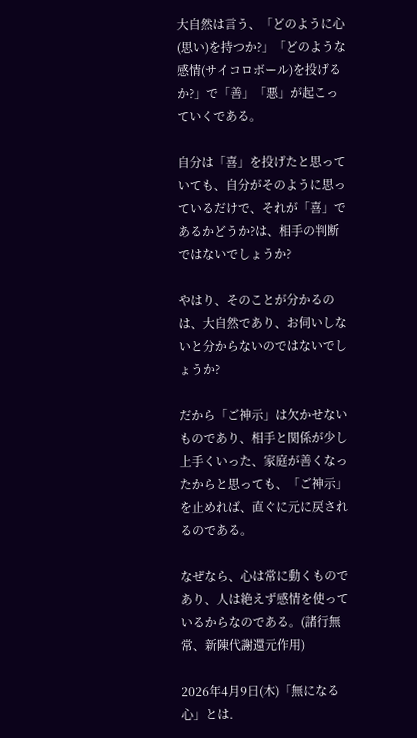大自然は言う、「どのように心(思い)を持つか?」「どのような感情(サイコロボール)を投げるか?」で「善」「悪」が起こっていくである。

自分は「喜」を投げたと思っていても、自分がそのように思っているだけで、それが「喜」であるかどうか?は、相手の判断ではないでしょうか?

やはり、そのことが分かるのは、大自然であり、お伺いしないと分からないのではないでしょうか?

だから「ご神示」は欠かせないものであり、相手と関係が少し上手くいった、家庭が善くなったからと思っても、「ご神示」を止めれば、直ぐに元に戻されるのである。

なぜなら、心は常に動くものであり、人は絶えず感情を使っているからなのである。(諸行無常、新陳代謝還元作用)

2026年4月9日(木)「無になる心」とは.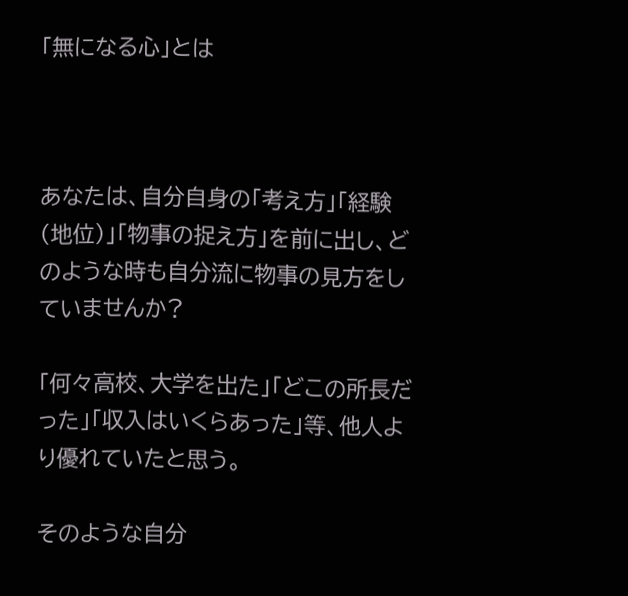「無になる心」とは



あなたは、自分自身の「考え方」「経験(地位)」「物事の捉え方」を前に出し、どのような時も自分流に物事の見方をしていませんか?

「何々高校、大学を出た」「どこの所長だった」「収入はいくらあった」等、他人より優れていたと思う。

そのような自分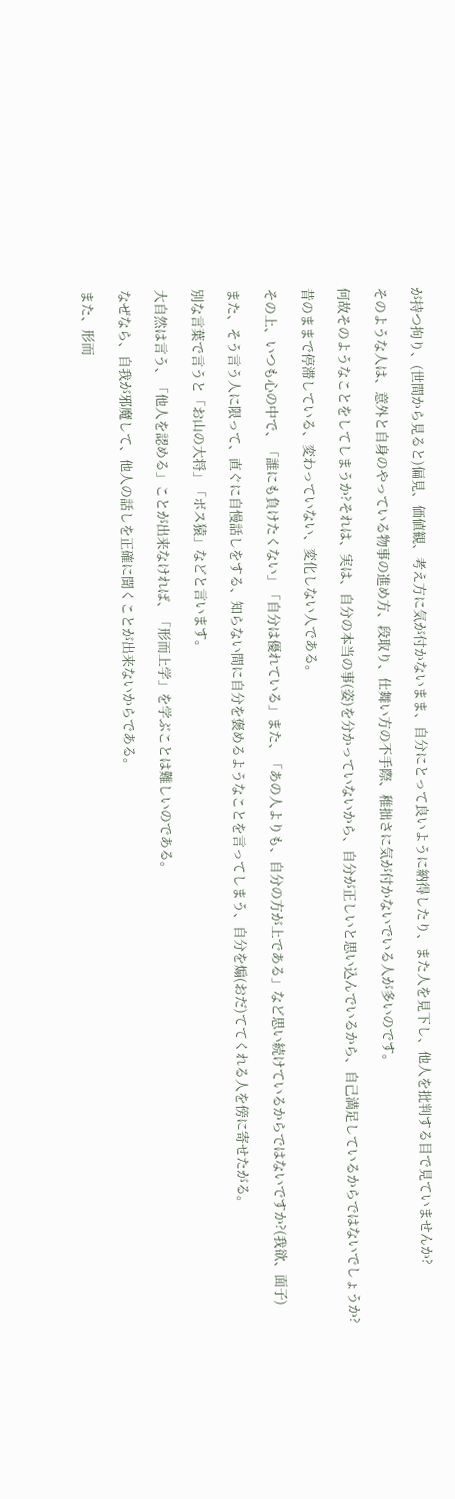が持つ拘り、(世間から見ると)偏見、価値観、考え方に気が付かないまま、自分にとって良いように納得したり、また人を見下し、他人を批判する目で見ていませんか?

そのような人は、意外と自身のやっている物事の進め方、段取り、仕舞い方の不手際、稚拙さに気が付かないでいる人が多いのです。

何故そのようなことをしてしまうか?それは、実は、自分の本当の事(姿)を分かっていないから、自分が正しいと思い込んでいるから、自己満足しているからではないでしょうか?

昔のままで停滞している、変わっていない、変化しない人である。

その上、いつも心の中で、「誰にも負けたくない」「自分は優れている」また、「あの人よりも、自分の方が上である」など思い続けているからではないですか?(我欲、面子)

また、そう言う人に限って、直ぐに自慢話しをする、知らない間に自分を褒めるようなことを言ってしまう、自分を煽(おだ)ててくれる人を傍に寄せたがる。

別な言葉で言うと「お山の大将」「ボス猿」などと言います。

大自然は言う、「他人を認める」ことが出来なければ、「形而上学」を学ぶことは難しいのである。

なぜなら、自我が邪魔して、他人の話しを正確に聞くことが出来ないからである。

また、形而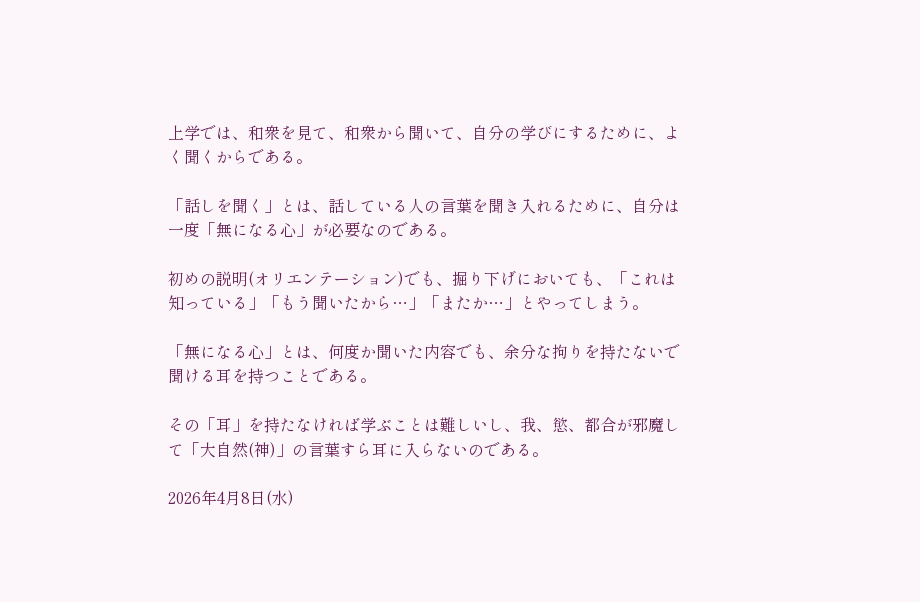上学では、和衆を見て、和衆から聞いて、自分の学びにするために、よく聞くからである。

「話しを聞く」とは、話している人の言葉を聞き入れるために、自分は一度「無になる心」が必要なのである。

初めの説明(オリエンテーション)でも、掘り下げにおいても、「これは知っている」「もう聞いたから…」「またか…」とやってしまう。

「無になる心」とは、何度か聞いた内容でも、余分な拘りを持たないで聞ける耳を持つことである。

その「耳」を持たなければ学ぶことは難しいし、我、慾、都合が邪魔して「大自然(神)」の言葉すら耳に入らないのである。

2026年4月8日(水)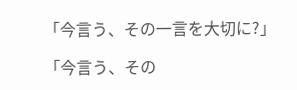「今言う、その一言を大切に?」

「今言う、その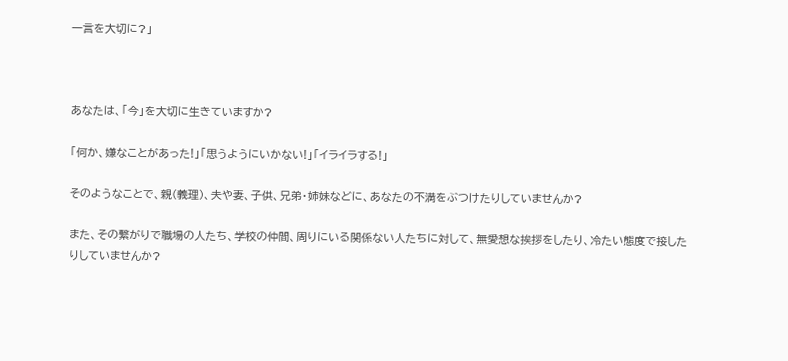一言を大切に?」



あなたは、「今」を大切に生きていますか?

「何か、嫌なことがあった!」「思うようにいかない!」「イライラする!」

そのようなことで、親(義理)、夫や妻、子供、兄弟・姉妹などに、あなたの不満をぶつけたりしていませんか?

また、その繋がりで職場の人たち、学校の仲間、周りにいる関係ない人たちに対して、無愛想な挨拶をしたり、冷たい態度で接したりしていませんか?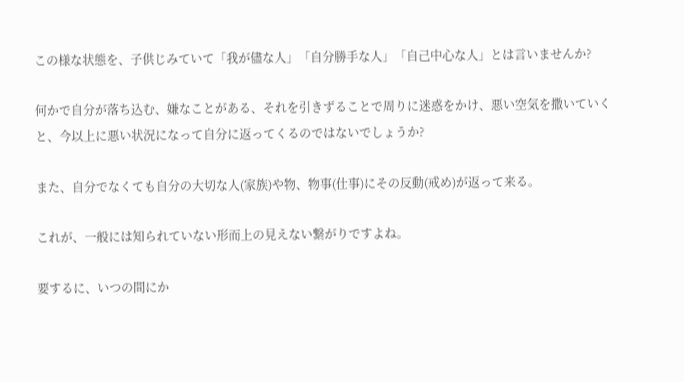この様な状態を、子供じみていて「我が儘な人」「自分勝手な人」「自己中心な人」とは言いませんか?

何かで自分が落ち込む、嫌なことがある、それを引きずることで周りに迷惑をかけ、悪い空気を撒いていくと、今以上に悪い状況になって自分に返ってくるのではないでしょうか?

また、自分でなくても自分の大切な人(家族)や物、物事(仕事)にその反動(戒め)が返って来る。

これが、一般には知られていない形而上の見えない繋がりですよね。

要するに、いつの間にか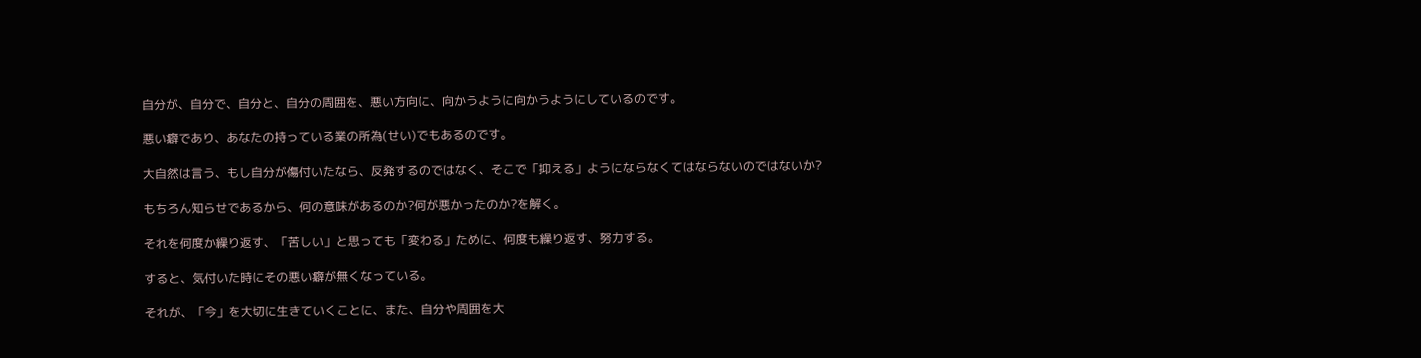自分が、自分で、自分と、自分の周囲を、悪い方向に、向かうように向かうようにしているのです。

悪い癖であり、あなたの持っている業の所為(せい)でもあるのです。

大自然は言う、もし自分が傷付いたなら、反発するのではなく、そこで「抑える」ようにならなくてはならないのではないか?

もちろん知らせであるから、何の意味があるのか?何が悪かったのか?を解く。

それを何度か繰り返す、「苦しい」と思っても「変わる」ために、何度も繰り返す、努力する。

すると、気付いた時にその悪い癖が無くなっている。

それが、「今」を大切に生きていくことに、また、自分や周囲を大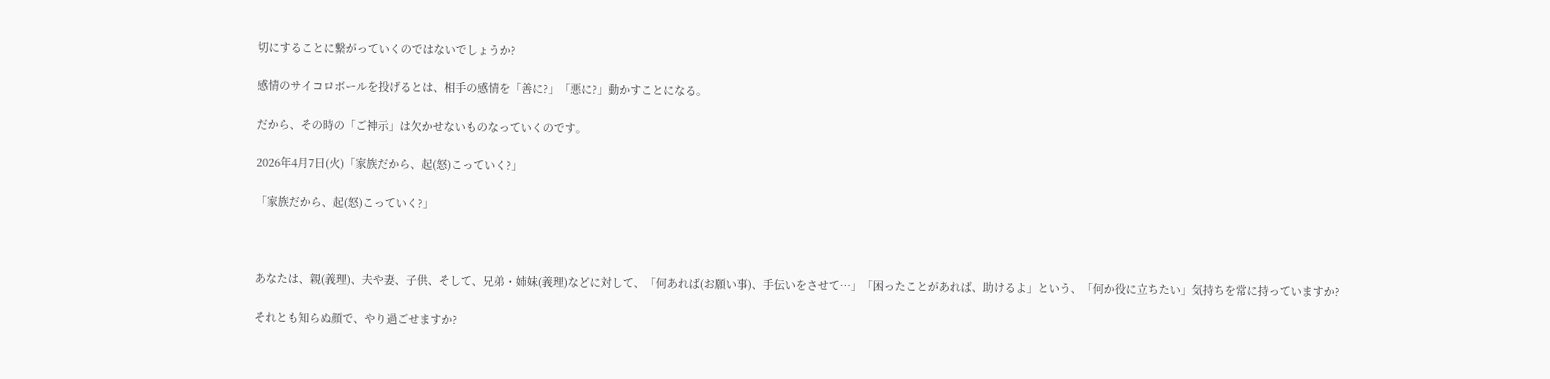切にすることに繋がっていくのではないでしょうか?

感情のサイコロボールを投げるとは、相手の感情を「善に?」「悪に?」動かすことになる。

だから、その時の「ご神示」は欠かせないものなっていくのです。

2026年4月7日(火)「家族だから、起(怒)こっていく?」

「家族だから、起(怒)こっていく?」



あなたは、親(義理)、夫や妻、子供、そして、兄弟・姉妹(義理)などに対して、「何あれば(お願い事)、手伝いをさせて…」「困ったことがあれば、助けるよ」という、「何か役に立ちたい」気持ちを常に持っていますか?

それとも知らぬ顔で、やり過ごせますか?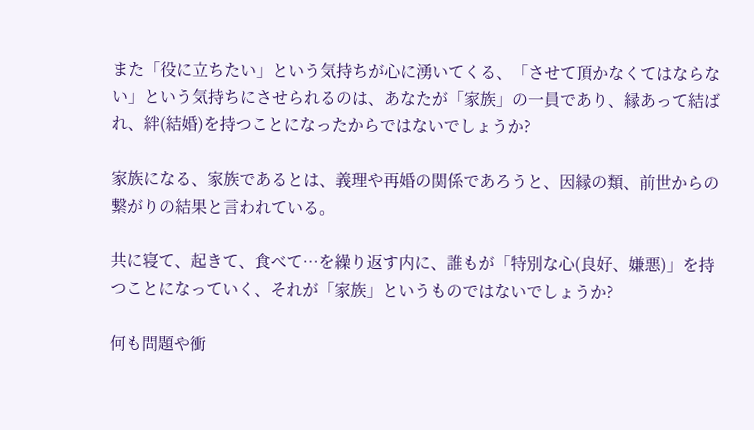また「役に立ちたい」という気持ちが心に湧いてくる、「させて頂かなくてはならない」という気持ちにさせられるのは、あなたが「家族」の一員であり、縁あって結ばれ、絆(結婚)を持つことになったからではないでしょうか?

家族になる、家族であるとは、義理や再婚の関係であろうと、因縁の類、前世からの繋がりの結果と言われている。

共に寝て、起きて、食べて…を繰り返す内に、誰もが「特別な心(良好、嫌悪)」を持つことになっていく、それが「家族」というものではないでしょうか?

何も問題や衝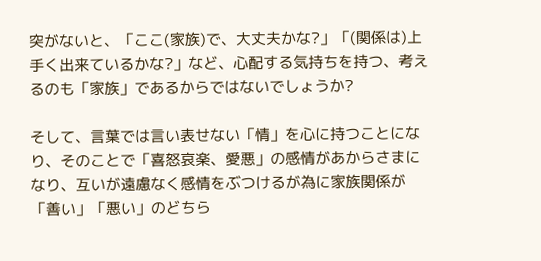突がないと、「ここ(家族)で、大丈夫かな?」「(関係は)上手く出来ているかな?」など、心配する気持ちを持つ、考えるのも「家族」であるからではないでしょうか?

そして、言葉では言い表せない「情」を心に持つことになり、そのことで「喜怒哀楽、愛悪」の感情があからさまになり、互いが遠慮なく感情をぶつけるが為に家族関係が「善い」「悪い」のどちら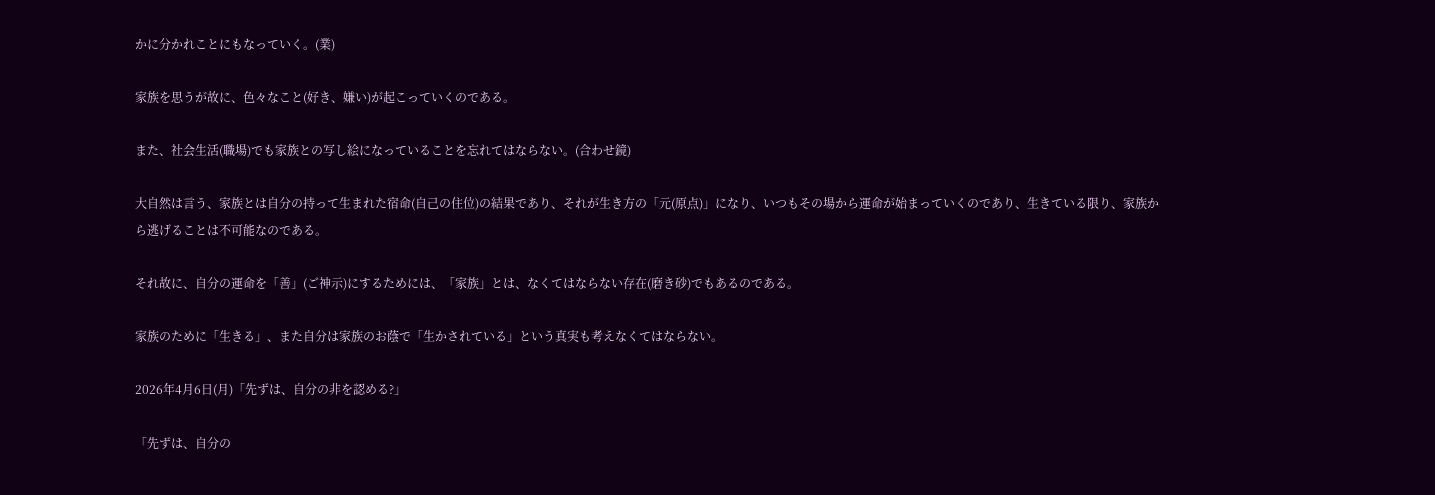かに分かれことにもなっていく。(業)

家族を思うが故に、色々なこと(好き、嫌い)が起こっていくのである。

また、社会生活(職場)でも家族との写し絵になっていることを忘れてはならない。(合わせ鏡)

大自然は言う、家族とは自分の持って生まれた宿命(自己の住位)の結果であり、それが生き方の「元(原点)」になり、いつもその場から運命が始まっていくのであり、生きている限り、家族から逃げることは不可能なのである。

それ故に、自分の運命を「善」(ご神示)にするためには、「家族」とは、なくてはならない存在(磨き砂)でもあるのである。

家族のために「生きる」、また自分は家族のお蔭で「生かされている」という真実も考えなくてはならない。

2026年4月6日(月)「先ずは、自分の非を認める?」

「先ずは、自分の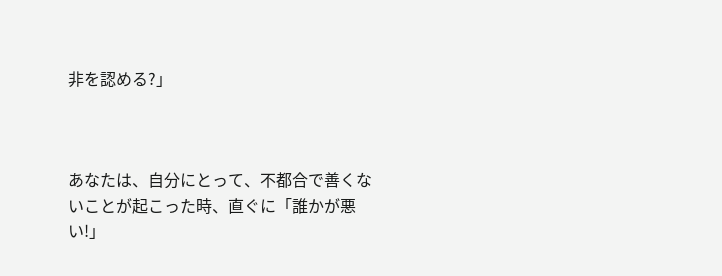非を認める?」



あなたは、自分にとって、不都合で善くないことが起こった時、直ぐに「誰かが悪い!」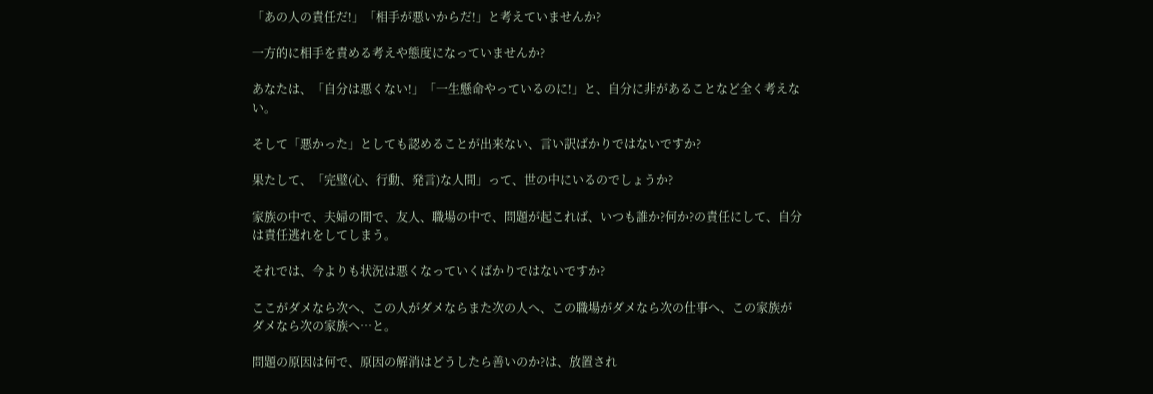「あの人の責任だ!」「相手が悪いからだ!」と考えていませんか?

一方的に相手を責める考えや態度になっていませんか?

あなたは、「自分は悪くない!」「一生懸命やっているのに!」と、自分に非があることなど全く考えない。

そして「悪かった」としても認めることが出来ない、言い訳ばかりではないですか?

果たして、「完璧(心、行動、発言)な人間」って、世の中にいるのでしょうか?

家族の中で、夫婦の間で、友人、職場の中で、問題が起これば、いつも誰か?何か?の責任にして、自分は責任逃れをしてしまう。

それでは、今よりも状況は悪くなっていくばかりではないですか?

ここがダメなら次へ、この人がダメならまた次の人へ、この職場がダメなら次の仕事へ、この家族がダメなら次の家族へ…と。

問題の原因は何で、原因の解消はどうしたら善いのか?は、放置され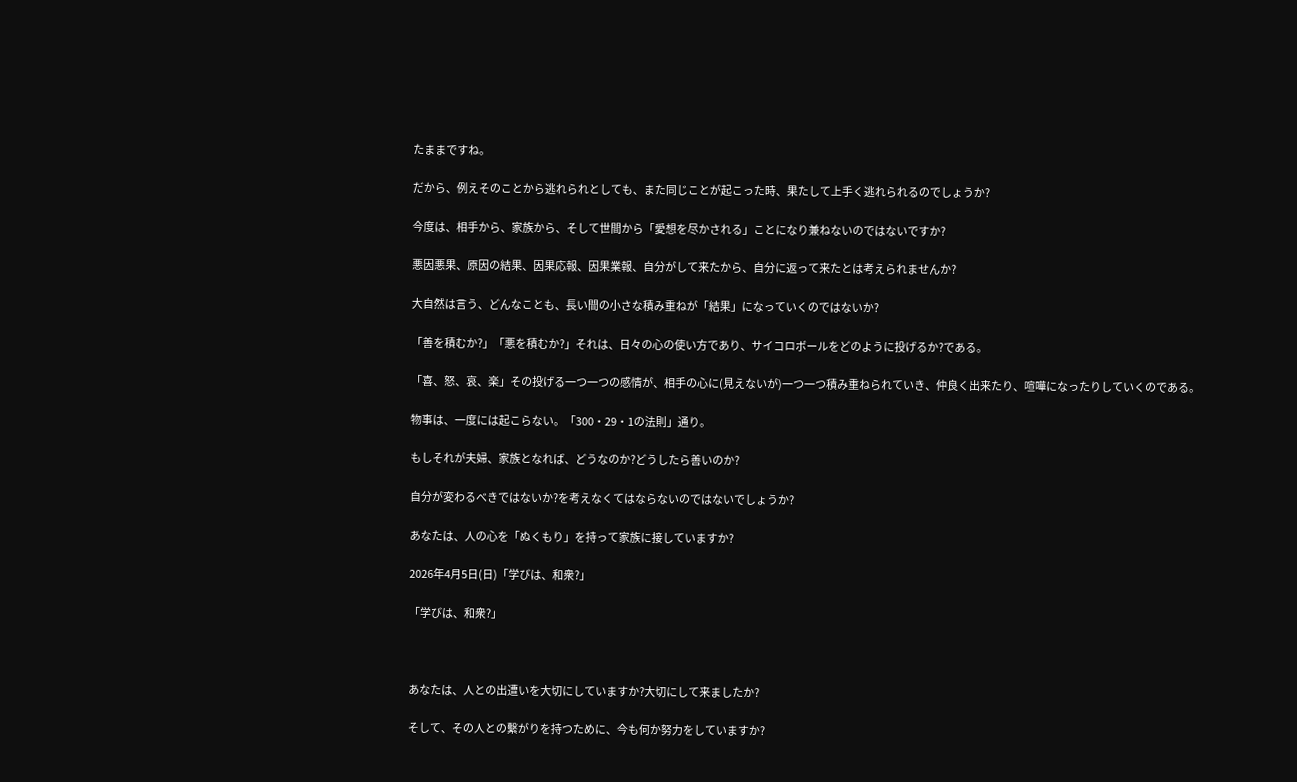たままですね。

だから、例えそのことから逃れられとしても、また同じことが起こった時、果たして上手く逃れられるのでしょうか?

今度は、相手から、家族から、そして世間から「愛想を尽かされる」ことになり兼ねないのではないですか?

悪因悪果、原因の結果、因果応報、因果業報、自分がして来たから、自分に返って来たとは考えられませんか?

大自然は言う、どんなことも、長い間の小さな積み重ねが「結果」になっていくのではないか?

「善を積むか?」「悪を積むか?」それは、日々の心の使い方であり、サイコロボールをどのように投げるか?である。

「喜、怒、哀、楽」その投げる一つ一つの感情が、相手の心に(見えないが)一つ一つ積み重ねられていき、仲良く出来たり、喧嘩になったりしていくのである。

物事は、一度には起こらない。「300・29・1の法則」通り。

もしそれが夫婦、家族となれば、どうなのか?どうしたら善いのか?

自分が変わるべきではないか?を考えなくてはならないのではないでしょうか?

あなたは、人の心を「ぬくもり」を持って家族に接していますか?

2026年4月5日(日)「学びは、和衆?」

「学びは、和衆?」



あなたは、人との出遭いを大切にしていますか?大切にして来ましたか?

そして、その人との繫がりを持つために、今も何か努力をしていますか?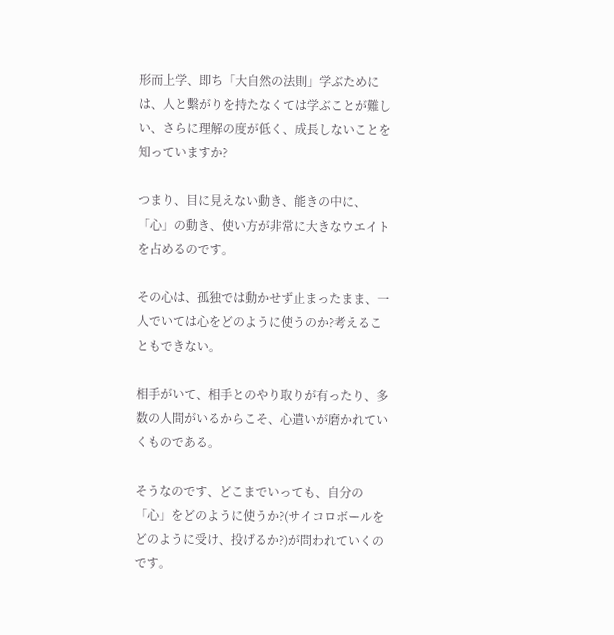形而上学、即ち「大自然の法則」学ぶためには、人と繫がりを持たなくては学ぶことが難しい、さらに理解の度が低く、成長しないことを知っていますか?

つまり、目に見えない動き、能きの中に、「心」の動き、使い方が非常に大きなウエイトを占めるのです。

その心は、孤独では動かせず止まったまま、一人でいては心をどのように使うのか?考えることもできない。

相手がいて、相手とのやり取りが有ったり、多数の人間がいるからこそ、心遣いが磨かれていくものである。

そうなのです、どこまでいっても、自分の「心」をどのように使うか?(サイコロボールをどのように受け、投げるか?)が問われていくのです。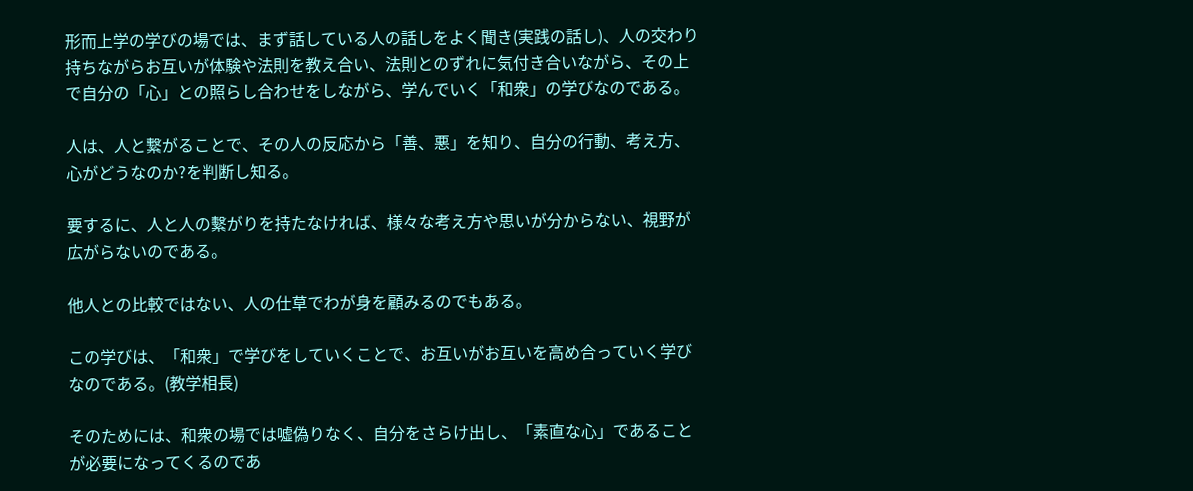形而上学の学びの場では、まず話している人の話しをよく聞き(実践の話し)、人の交わり持ちながらお互いが体験や法則を教え合い、法則とのずれに気付き合いながら、その上で自分の「心」との照らし合わせをしながら、学んでいく「和衆」の学びなのである。

人は、人と繋がることで、その人の反応から「善、悪」を知り、自分の行動、考え方、心がどうなのか?を判断し知る。

要するに、人と人の繫がりを持たなければ、様々な考え方や思いが分からない、視野が広がらないのである。

他人との比較ではない、人の仕草でわが身を顧みるのでもある。

この学びは、「和衆」で学びをしていくことで、お互いがお互いを高め合っていく学びなのである。(教学相長)

そのためには、和衆の場では噓偽りなく、自分をさらけ出し、「素直な心」であることが必要になってくるのであ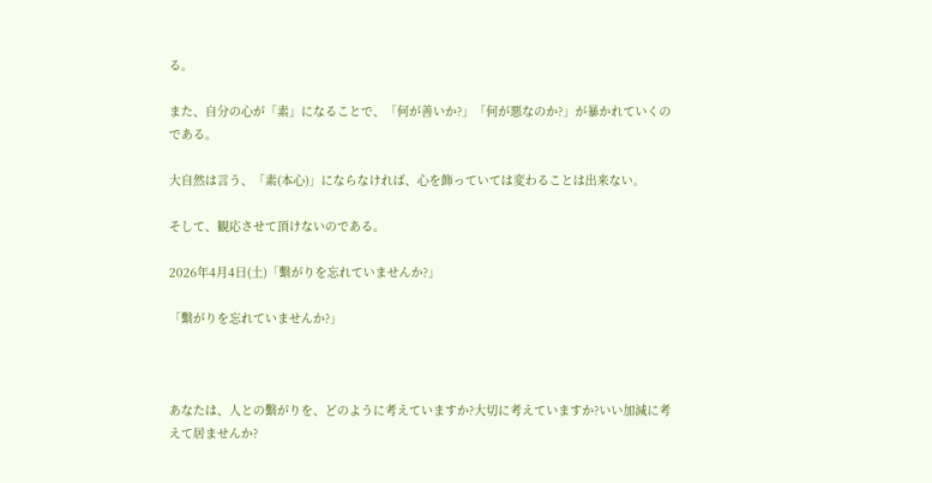る。

また、自分の心が「素」になることで、「何が善いか?」「何が悪なのか?」が暴かれていくのである。

大自然は言う、「素(本心)」にならなければ、心を飾っていては変わることは出来ない。

そして、観応させて頂けないのである。

2026年4月4日(土)「繫がりを忘れていませんか?」

「繫がりを忘れていませんか?」



あなたは、人との繫がりを、どのように考えていますか?大切に考えていますか?いい加減に考えて居ませんか?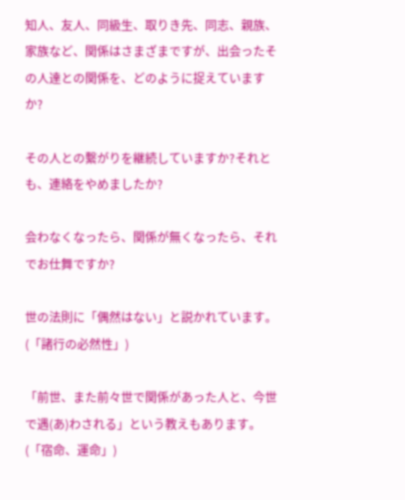知人、友人、同級生、取りき先、同志、親族、家族など、関係はさまざまですが、出会ったその人達との関係を、どのように捉えていますか?

その人との繫がりを継続していますか?それとも、連絡をやめましたか?

会わなくなったら、関係が無くなったら、それでお仕舞ですか?

世の法則に「偶然はない」と説かれています。(「諸行の必然性」)

「前世、また前々世で関係があった人と、今世で遇(あ)わされる」という教えもあります。(「宿命、運命」)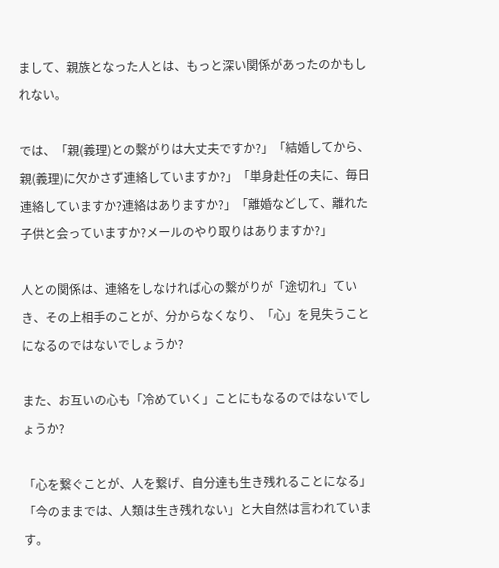まして、親族となった人とは、もっと深い関係があったのかもしれない。

では、「親(義理)との繫がりは大丈夫ですか?」「結婚してから、親(義理)に欠かさず連絡していますか?」「単身赴任の夫に、毎日連絡していますか?連絡はありますか?」「離婚などして、離れた子供と会っていますか?メールのやり取りはありますか?」

人との関係は、連絡をしなければ心の繫がりが「途切れ」ていき、その上相手のことが、分からなくなり、「心」を見失うことになるのではないでしょうか?

また、お互いの心も「冷めていく」ことにもなるのではないでしょうか?

「心を繋ぐことが、人を繋げ、自分達も生き残れることになる」「今のままでは、人類は生き残れない」と大自然は言われています。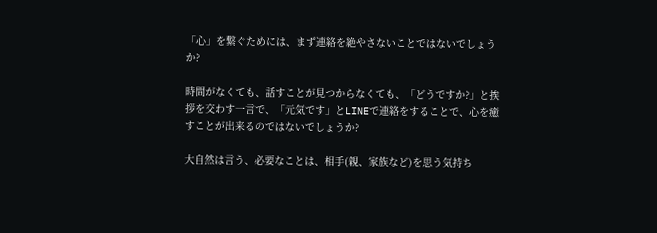「心」を繋ぐためには、まず連絡を絶やさないことではないでしょうか?

時間がなくても、話すことが見つからなくても、「どうですか?」と挨拶を交わす一言で、「元気です」とLINEで連絡をすることで、心を癒すことが出来るのではないでしょうか?

大自然は言う、必要なことは、相手(親、家族など)を思う気持ち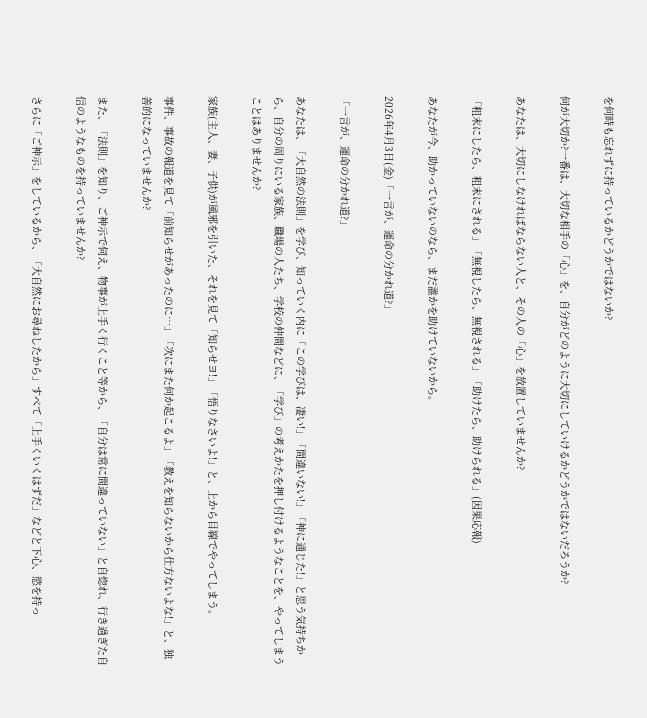を何時も忘れずに持っているかどうかではないか?

何が大切か?一番は、大切な相手の「心」を、自分がどのように大切にしていけるかどうかではないだろうか?

あなたは、大切にしなければならない人と、その人の「心」を放置していませんか?

「粗末にしたら、粗末にされる」「無視したら、無視される」「助けたら、助けられる」(因果応報)

あなたが今、助かっていないのなら、まだ誰かを助けていないから。

2026年4月3日(金)「一言が、運命の分かれ道?」

「一言が、運命の分かれ道?」

あなたは、「大自然の法則」を学び、知っていく内に「この学びは、凄い!」「間違いない!」「神に通じた!」と思う気持ちから、自分の周りにいる家族、職場の人たち、学校の仲間などに、「学び」の考えかたを押し付けるようなことを、やってしまうことはありませんか?

家族(主人、妻、子供)が風邪を引いた、それを見て「知らせヨ!」「悟りなさいよ!」と、上から目線でやってしまう。

事件、事故の報道を見て「前知らせがあったのに…」「次にまた何か起こるよ」「教えを知らないから仕方ないよな!」と、独善的になっていませんか?

また、「法則」を知り、ご神示で伺え、物事が上手く行くこと等から、「自分は常に間違っていない」と自惚れ、行き過ぎた自信のようなものを持っていませんか?

さらに「ご神示」をしているから、「大自然にお尋ねしたから」すべて「上手くいくはずだ」などと下心、慾を持っ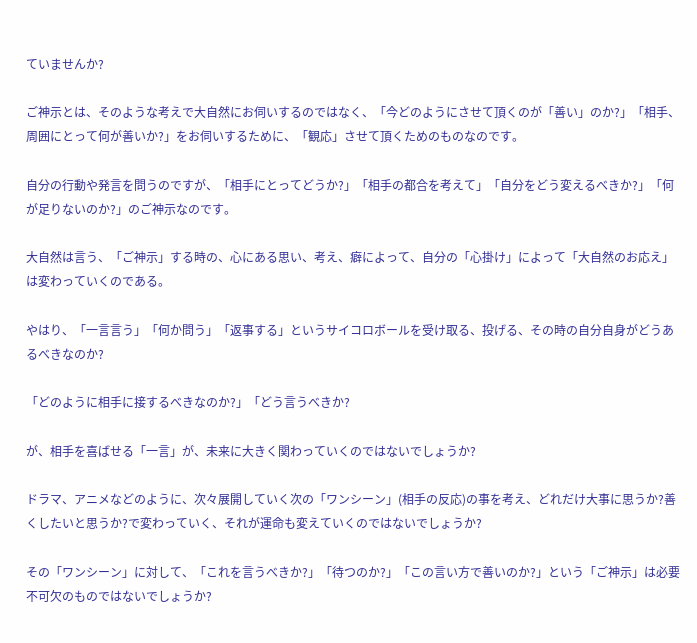ていませんか?

ご神示とは、そのような考えで大自然にお伺いするのではなく、「今どのようにさせて頂くのが「善い」のか?」「相手、周囲にとって何が善いか?」をお伺いするために、「観応」させて頂くためのものなのです。

自分の行動や発言を問うのですが、「相手にとってどうか?」「相手の都合を考えて」「自分をどう変えるべきか?」「何が足りないのか?」のご神示なのです。

大自然は言う、「ご神示」する時の、心にある思い、考え、癖によって、自分の「心掛け」によって「大自然のお応え」は変わっていくのである。

やはり、「一言言う」「何か問う」「返事する」というサイコロボールを受け取る、投げる、その時の自分自身がどうあるべきなのか?

「どのように相手に接するべきなのか?」「どう言うべきか?

が、相手を喜ばせる「一言」が、未来に大きく関わっていくのではないでしょうか?

ドラマ、アニメなどのように、次々展開していく次の「ワンシーン」(相手の反応)の事を考え、どれだけ大事に思うか?善くしたいと思うか?で変わっていく、それが運命も変えていくのではないでしょうか?

その「ワンシーン」に対して、「これを言うべきか?」「待つのか?」「この言い方で善いのか?」という「ご神示」は必要不可欠のものではないでしょうか?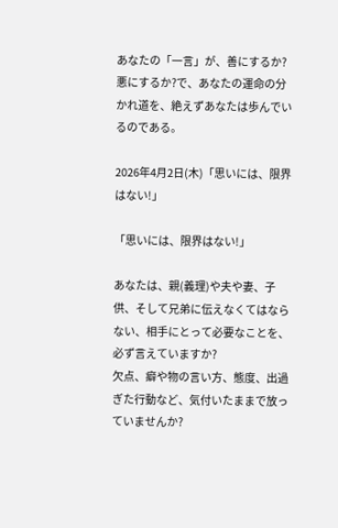あなたの「一言」が、善にするか?悪にするか?で、あなたの運命の分かれ道を、絶えずあなたは歩んでいるのである。

2026年4月2日(木)「思いには、限界はない!」

「思いには、限界はない!」

あなたは、親(義理)や夫や妻、子供、そして兄弟に伝えなくてはならない、相手にとって必要なことを、必ず言えていますか?
欠点、癖や物の言い方、態度、出過ぎた行動など、気付いたままで放っていませんか?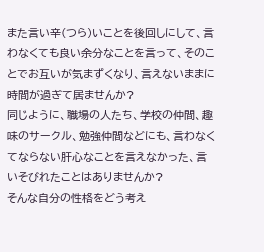また言い辛(つら)いことを後回しにして、言わなくても良い余分なことを言って、そのことでお互いが気まずくなり、言えないままに時間が過ぎて居ませんか?
同じように、職場の人たち、学校の仲間、趣味のサークル、勉強仲間などにも、言わなくてならない肝心なことを言えなかった、言いそびれたことはありませんか?
そんな自分の性格をどう考え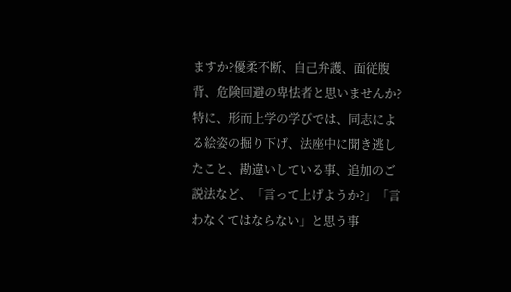ますか?優柔不断、自己弁護、面従腹背、危険回避の卑怯者と思いませんか?
特に、形而上学の学びでは、同志による絵姿の掘り下げ、法座中に聞き逃したこと、勘違いしている事、追加のご説法など、「言って上げようか?」「言わなくてはならない」と思う事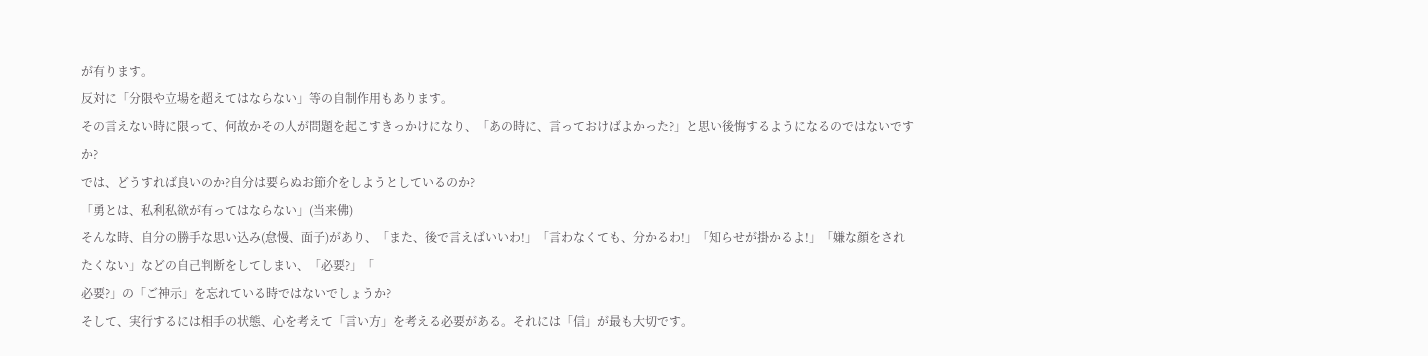が有ります。
反対に「分限や立場を超えてはならない」等の自制作用もあります。
その言えない時に限って、何故かその人が問題を起こすきっかけになり、「あの時に、言っておけばよかった?」と思い後悔するようになるのではないですか?
では、どうすれば良いのか?自分は要らぬお節介をしようとしているのか?
「勇とは、私利私欲が有ってはならない」(当来佛)
そんな時、自分の勝手な思い込み(怠慢、面子)があり、「また、後で言えばいいわ!」「言わなくても、分かるわ!」「知らせが掛かるよ!」「嫌な顔をされたくない」などの自己判断をしてしまい、「必要?」「
必要?」の「ご神示」を忘れている時ではないでしょうか?
そして、実行するには相手の状態、心を考えて「言い方」を考える必要がある。それには「信」が最も大切です。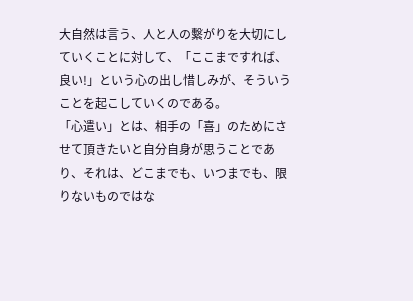大自然は言う、人と人の繫がりを大切にしていくことに対して、「ここまですれば、良い!」という心の出し惜しみが、そういうことを起こしていくのである。
「心遣い」とは、相手の「喜」のためにさせて頂きたいと自分自身が思うことであり、それは、どこまでも、いつまでも、限りないものではな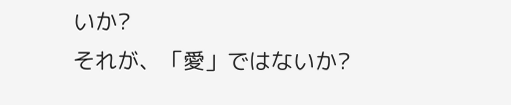いか?
それが、「愛」ではないか?